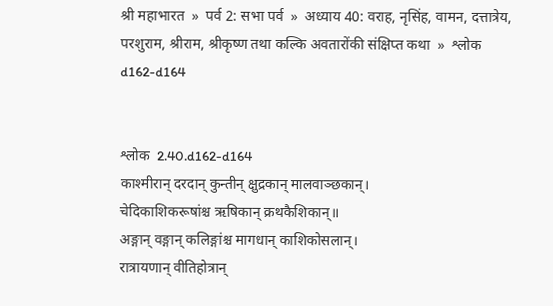श्री महाभारत  »  पर्व 2: सभा पर्व  »  अध्याय 40: वराह, नृसिंह, वामन, दत्तात्रेय, परशुराम, श्रीराम, श्रीकृष्ण तथा कल्कि अवतारोंकी संक्षिप्त कथा  »  श्लोक d162-d164


श्लोक  2.40.d162-d164
काश्मीरान् दरदान् कुन्तीन् क्षुद्रकान् मालवाञ्छकान्।
चेदिकाशिकरूषांश्च ऋषिकान् क्रथकैशिकान्॥
अङ्गान् वङ्गान् कलिङ्गांश्च मागधान् काशिकोसलान्।
रात्रायणान् वीतिहोत्रान्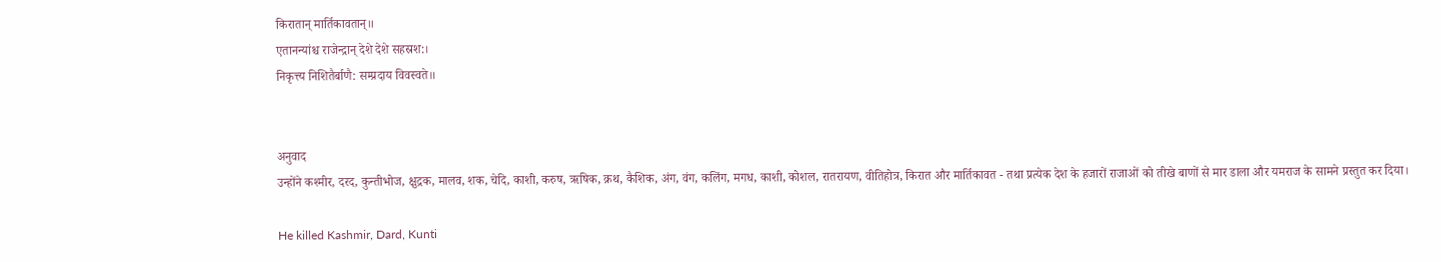किरातान् मार्तिकावतान्॥
एतानन्यांश्च राजेन्द्रान् देशे देशे सहस्रश:।
निकृत्त्य निशितैर्बाणै: सम्प्रदाय विवस्वते॥


अनुवाद
उन्होंने कश्मीर, दरद, कुन्तीभोज, क्षुद्रक, मालव, शक, चेदि, काशी, करुष, ऋषिक, क्रथ, कैशिक, अंग, वंग, कलिंग, मगध, काशी, कोशल, रातरायण, वीतिहोत्र, किरात और मार्तिकावत - तथा प्रत्येक देश के हजारों राजाओं को तीखे बाणों से मार डाला और यमराज के सामने प्रस्तुत कर दिया।

He killed Kashmir, Dard, Kunti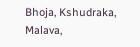Bhoja, Kshudraka, Malava,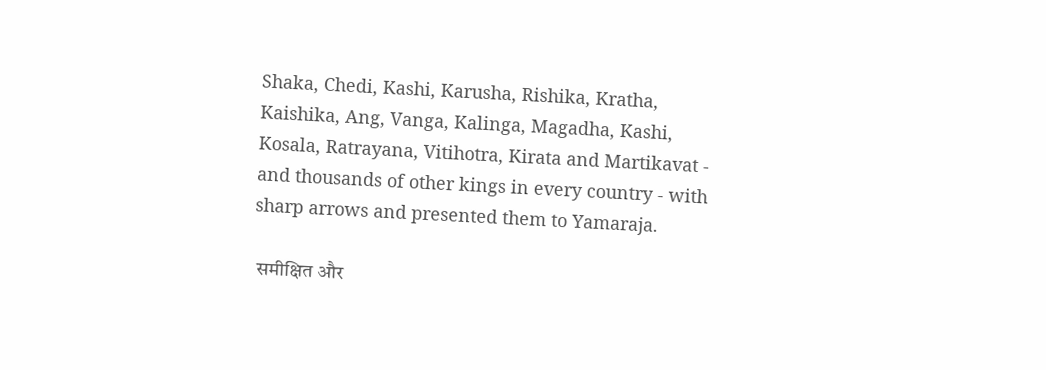Shaka, Chedi, Kashi, Karusha, Rishika, Kratha, Kaishika, Ang, Vanga, Kalinga, Magadha, Kashi, Kosala, Ratrayana, Vitihotra, Kirata and Martikavat - and thousands of other kings in every country - with sharp arrows and presented them to Yamaraja.

 समीक्षित और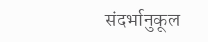संदर्भानुकूल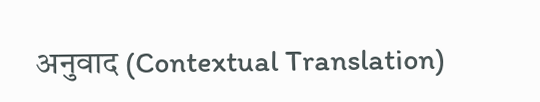अनुवाद (Contextual Translation)